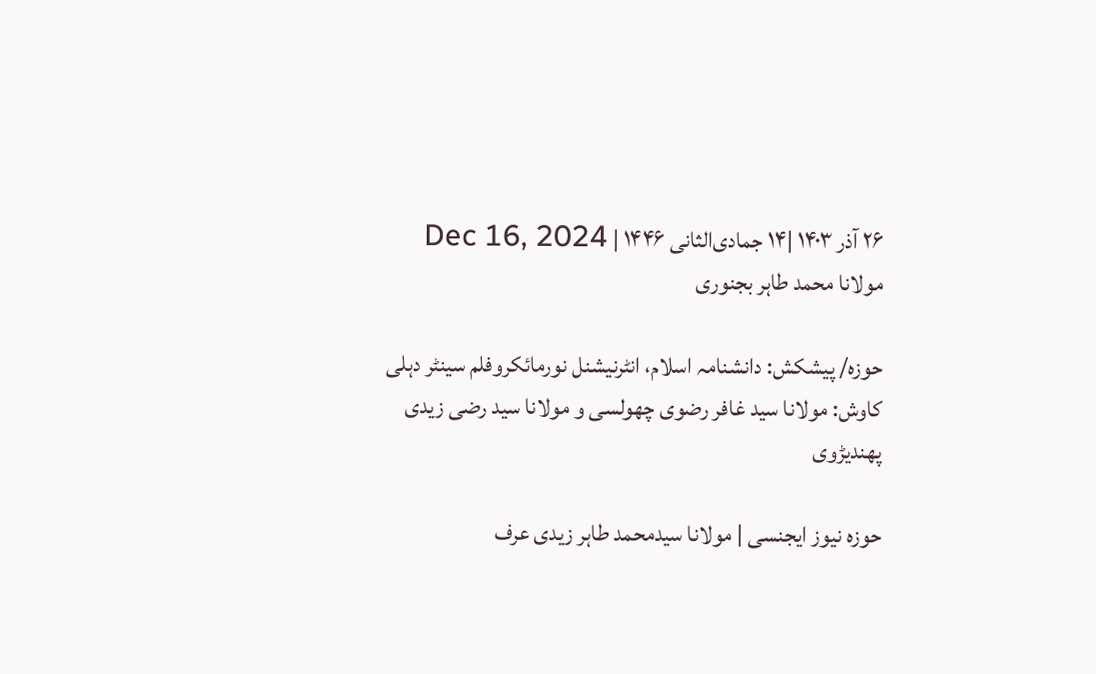۲۶ آذر ۱۴۰۳ |۱۴ جمادی‌الثانی ۱۴۴۶ | Dec 16, 2024
مولانا محمد طاہر بجنوری

حوزہ/ پیشکش: دانشنامہ اسلام، انٹرنیشنل نورمائکروفلم سینٹر دہلی کاوش: مولانا سید غافر رضوی چھولسی و مولانا سید رضی زیدی پھندیڑوی

حوزہ نیوز ایجنسی | مولانا سیدمحمد طاہر زیدی عرف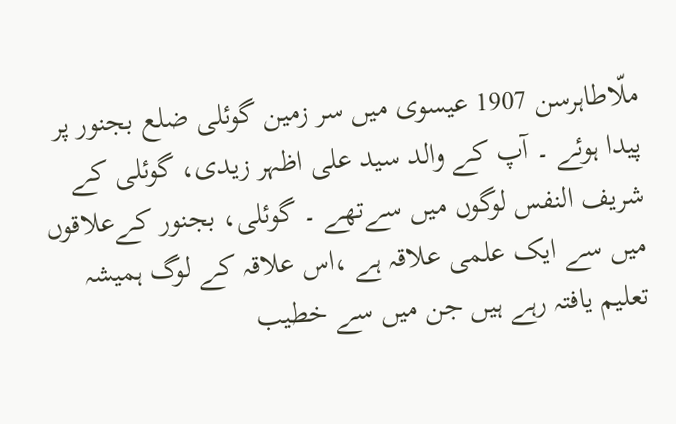ملّاطاہرسن 1907 عیسوی میں سر زمین گوئلی ضلع بجنور پر پیدا ہوئے ۔ آپ کے والد سید علی اظہر زیدی، گوئلی کے شریف النفس لوگوں میں سےتھے ۔ گوئلی، بجنور کےعلاقوں میں سے ایک علمی علاقہ ہے ،اس علاقہ کے لوگ ہمیشہ تعلیم یافتہ رہے ہیں جن میں سے خطیب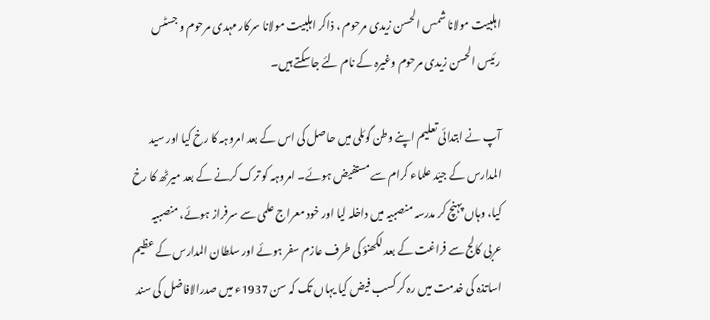اہلبیت مولانا شمس الحسن زیدی مرحوم ، ذاکر اہلبیت مولانا سرکار مہدی مرحوم و جسٹس رئیس الحسن زیدی مرحوم وغیرہ کے نام لئے جاسکتے ہیں۔

آپ نے ابتدائی تعلیم اپنے وطن گوئلی میں حاصل کی اس کے بعد امروہہ کا رخ کیا اور سید المدارس کے جیّد علماء کرام سے مستفیض ہوئے۔ امروہہ کو ترک کرنے کے بعد میرٹھ کا رخ کیا، وہاں پہنچ کر مدرسہ منصبیہ میں داخلہ لیا اور خود معراج علمی سے سرفراز ہوئے، منصبیہ عربی کالج سے فراغت کے بعد لکھنؤ کی طرف عازم سفر ہوئے اور سلطان المدارس کے عظیم اساتذہ کی خدمت میں رہ کر کسب فیض کیا یہاں تک کہ سن 1937ء میں صدرالافاضل کی سند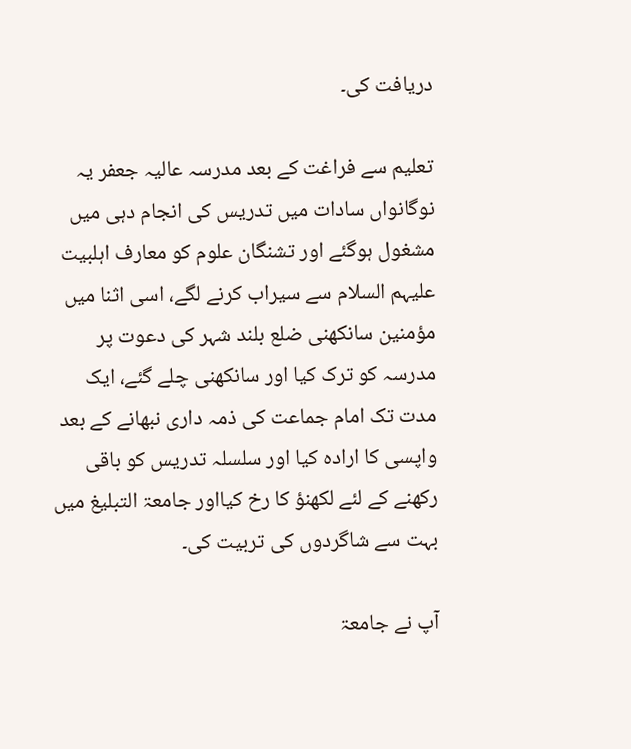دریافت کی۔

تعلیم سے فراغت کے بعد مدرسہ عالیہ جعفر یہ نوگانواں سادات میں تدریس کی انجام دہی میں مشغول ہوگئے اور تشنگان علوم کو معارف اہلبیت علیہم السلام سے سیراب کرنے لگے، اسی اثنا میں مؤمنین سانکھنی ضلع بلند شہر کی دعوت پر مدرسہ کو ترک کیا اور سانکھنی چلے گئے، ایک مدت تک امام جماعت کی ذمہ داری نبھانے کے بعد واپسی کا ارادہ کیا اور سلسلہ تدریس کو باقی رکھنے کے لئے لکھنؤ کا رخ کیااور جامعۃ التبلیغ میں بہت سے شاگردوں کی تربیت کی۔

آپ نے جامعۃ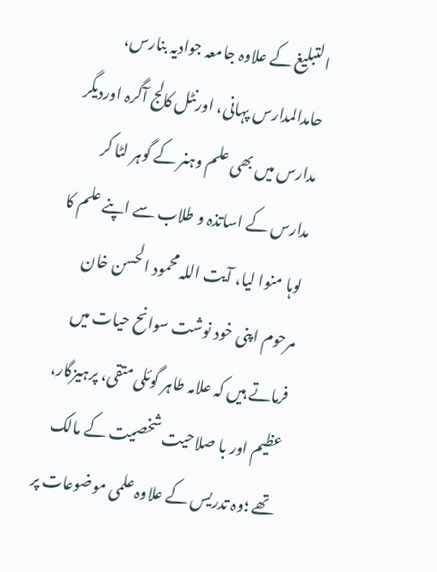التبلیغ کے علاوہ جامعہ جوادیہ بنارس، حامدالمدارس پہانی، اورنٹل کالج آگرہ اوردیگر مدارس میں بھی علم وہنر کے گوہر لٹا کر مدارس کے اساتذہ و طلاب سے اپنے علم کا لوہا منوا لیا، آیت اللہ محمود الحسن خان مرحوم اپنی خود نوشت سوانح حیات میں فرماتے ہیں کہ علامہ طاہر گوئلی متقی، پرہیزگار، عظیم اور با صلاحیت شخصیت کے مالک تھے ؛وہ تدریس کے علاوہ علمی موضوعات پر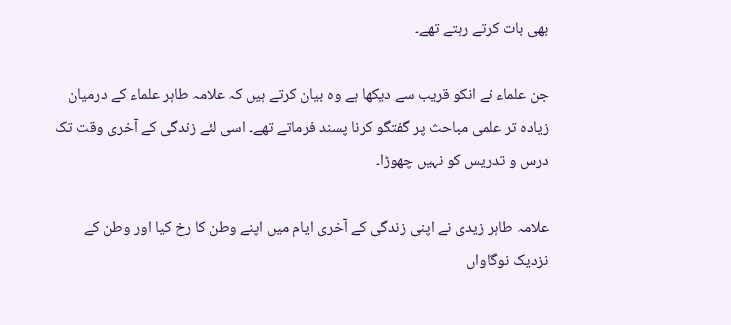بھی بات کرتے رہتے تھے۔

جن علماء نے انکو قریب سے دیکھا ہے وہ بیان کرتے ہیں کہ علامہ طاہر علماء کے درمیان زیادہ تر علمی مباحث پر گفتگو کرنا پسند فرماتے تھے۔ اسی لئے زندگی کے آخری وقت تک درس و تدریس کو نہیں چھوڑا۔

علامہ طاہر زیدی نے اپنی زندگی کے آخری ایام میں اپنے وطن کا رخ کیا اور وطن کے نزدیک نوگاواں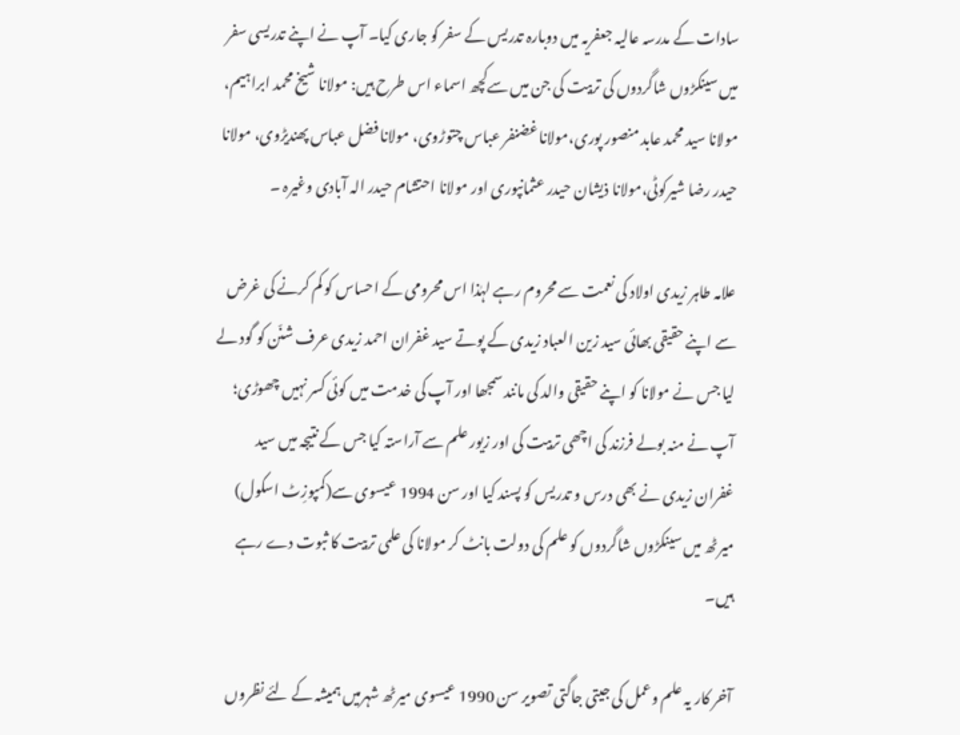سادات کے مدرسہ عالیہ جعفریہ میں دوبارہ تدریس کے سفر کو جاری کیا۔ آپ نے اپنے تدریسی سفر میں سینکڑوں شاگردوں کی تربیت کی جن میں سےکچھ اسماء اس طرح ہیں: مولانا شیخ محمد ابراہیم، مولانا سید محمد عابد منصور پوری،مولانا غضنفر عباس چتوڑوی، مولانا فضل عباس پھندیڑوی، مولانا حیدر رضا شیرکوٹی،مولانا ذیشان حیدر عثمانپوری اور مولانا احتشام حیدر الہ آبادی وغیرہ ۔

علامہ طاہر زیدی اولاد کی نعمت سے محروم رہے لہٰذا اس محرومی کے احساس کو کم کرنے کی غرض سے اپنے حقیقی بھائی سید زین العباد زیدی کے پوتے سید غفران احمد زیدی عرف شنّن کو گود لے لیا جس نے مولانا کو اپنے حقیقی والد کی مانند سمجھا اور آپ کی خدمت میں کوئی کسر نہیں چھوڑی؛ آپ نے منہ بولے فرزند کی اچھی تربیت کی اور زیور علم سے آراستہ کیا جس کے نتیجہ میں سید غفران زیدی نے بھی درس و تدریس کو پسند کیا اور سن 1994 عیسوی سے(کمپوزِٹ اسکول) میرٹھ میں سینکڑوں شاگردوں کو علم کی دولت بانٹ کر مولانا کی علمی تربیت کا ثبوت دے رہے ہیں۔

آخر کار یہ علم وعمل کی جیتی جاگتی تصویر سن 1990 عیسوی میرٹھ شہرمیں ہمیشہ کے لئے نظروں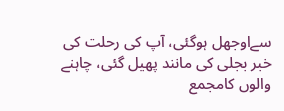سےاوجھل ہوگئی، آپ کی رحلت کی خبر بجلی کی مانند پھیل گئی، چاہنے والوں کامجمع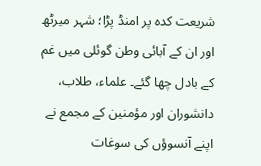شریعت کدہ پر امنڈ پڑا؛ شہر میرٹھ اور ان کے آبائی وطن گوئلی میں غم کے بادل چھا گئے۔ علماء، طلاب، دانشوران اور مؤمنین کے مجمع نے اپنے آنسوؤں کی سوغات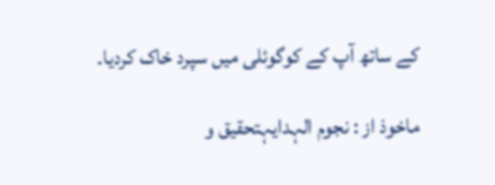کے ساتھ آپ کے کوگوئلی میں سپرد خاک کردیا۔

ماخوذ از : نجوم الہدایہتحقیق و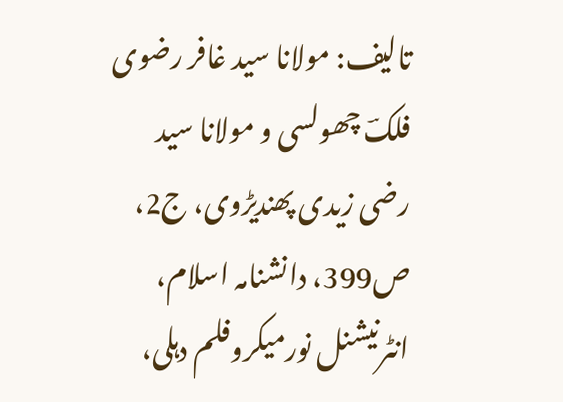تالیف: مولانا سید غافر رضوی فلکؔ چھولسی و مولانا سید رضی زیدی پھندیڑوی، ج2، ص399، دانشنامہ اسلام، انٹرنیشنل نورمیکروفلم دہلی،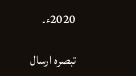2020ء۔

تبصرہ ارسال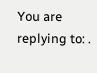You are replying to: .